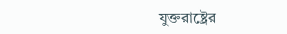যুক্তরাষ্ট্রের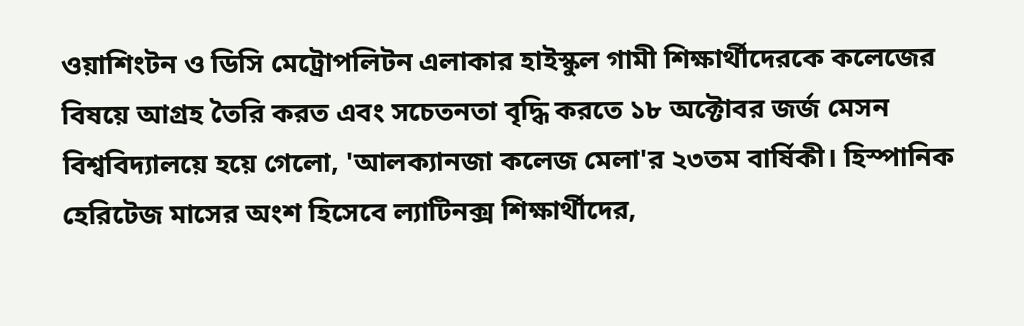ওয়াশিংটন ও ডিসি মেট্রোপলিটন এলাকার হাইস্কুল গামী শিক্ষার্থীদেরকে কলেজের বিষয়ে আগ্রহ তৈরি করত এবং সচেতনতা বৃদ্ধি করতে ১৮ অক্টোবর জর্জ মেসন বিশ্ববিদ্যালয়ে হয়ে গেলো, 'আলক্যানজা কলেজ মেলা'র ২৩তম বার্ষিকী। হিস্পানিক হেরিটেজ মাসের অংশ হিসেবে ল্যাটিনক্স শিক্ষার্থীদের,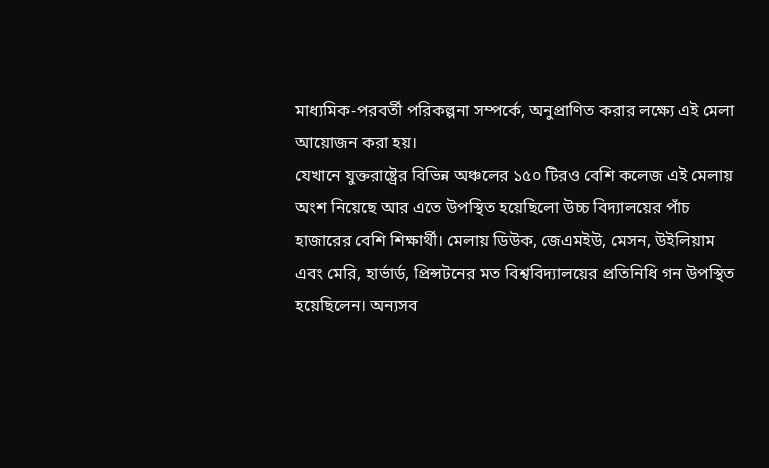মাধ্যমিক-পরবর্তী পরিকল্পনা সম্পর্কে, অনুপ্রাণিত করার লক্ষ্যে এই মেলা আয়োজন করা হয়।
যেখানে যুক্তরাষ্ট্রের বিভিন্ন অঞ্চলের ১৫০ টিরও বেশি কলেজ এই মেলায় অংশ নিয়েছে আর এতে উপস্থিত হয়েছিলো উচ্চ বিদ্যালয়ের পাঁচ হাজারের বেশি শিক্ষার্থী। মেলায় ডিউক, জেএমইউ, মেসন, উইলিয়াম এবং মেরি, হার্ভার্ড, প্রিন্সটনের মত বিশ্ববিদ্যালয়ের প্রতিনিধি গন উপস্থিত হয়েছিলেন। অন্যসব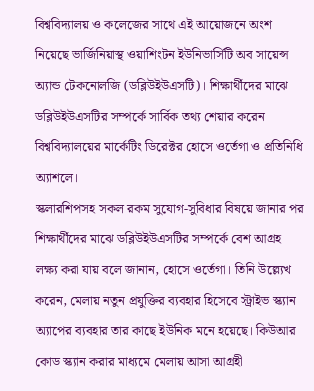বিশ্ববিদ্যালয় ও কলেজের সাথে এই আয়োজনে অংশ নিয়েছে ভার্জিনিয়াস্থ ওয়াশিংটন ইউনিভার্সিটি অব সায়েন্স অ্যান্ড টেকনোলজি (ডব্লিউইউএসটি)। শিক্ষার্থীদের মাঝে ডব্লিউইউএসটির সম্পর্কে সার্বিক তথ্য শেয়ার করেন বিশ্ববিদ্যালয়ের মার্কেটিং ডিরেক্টর হোসে ওর্তেগা ও প্রতিনিধি অ্যাশলে।
স্কলারশিপসহ সকল রকম সুযোগ-সুবিধার বিষয়ে জানার পর শিক্ষার্থীদের মাঝে ডব্লিউইউএসটির সম্পর্কে বেশ আগ্রহ লক্ষ্য করা যায় বলে জানান, হোসে ওর্তেগা। তিনি উল্ল্যেখ করেন, মেলায় নতুন প্রযুক্তির ব্যবহার হিসেবে স্ট্রাইভ স্ক্যান অ্যাপের ব্যবহার তার কাছে ইউনিক মনে হয়েছে। কিউআর কোড স্ক্যান করার মাধ্যমে মেলায় আসা আগ্রহী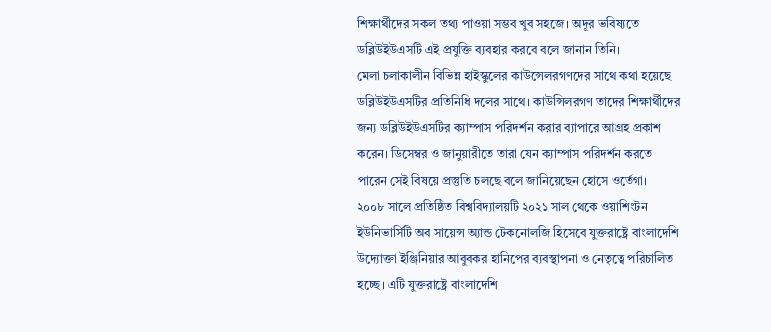শিক্ষার্থীদের সকল তথ্য পাওয়া সম্ভব খুব সহজে। অদূর ভবিষ্যতে ডব্লিউইউএসটি এই প্রযুক্তি ব্যবহার করবে বলে জানান তিনি।
মেলা চলাকালীন বিভিন্ন হাইস্কুলের কাউন্সেলরগণদের সাথে কথা হয়েছে ডব্লিউইউএসটির প্রতিনিধি দলের সাথে। কাউন্সিলরগণ তাদের শিক্ষার্থীদের জন্য ডব্লিউইউএসটির ক্যাম্পাস পরিদর্শন করার ব্যাপারে আগ্রহ প্রকাশ করেন। ডিসেম্বর ও জানুয়ারীতে তারা যেন ক্যাম্পাস পরিদর্শন করতে পারেন সেই বিষয়ে প্রস্তুতি চলছে বলে জানিয়েছেন হোসে ওর্তেগা।
২০০৮ সালে প্রতিষ্ঠিত বিশ্ববিদ্যালয়টি ২০২১ সাল থেকে ওয়াশিংটন ইউনিভার্সিটি অব সায়েন্স অ্যান্ড টেকনোলজি হিসেবে যুক্তরাষ্ট্রে বাংলাদেশি উদ্যোক্তা ইঞ্জিনিয়ার আবুবকর হানিপের ব্যবস্থাপনা ও নেতৃত্বে পরিচালিত হচ্ছে। এটি যুক্তরাষ্ট্রে বাংলাদেশি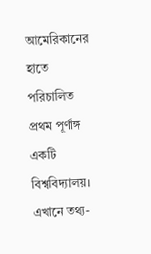আমেরিকানের হাতে পরিচালিত প্রথম পূর্ণাঙ্গ একটি বিশ্ববিদ্যালয়। এখানে তথ্য-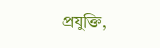প্রযুক্তি,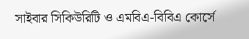সাইবার সিকিউরিটি ও এমবিএ-বিবিএ কোর্সে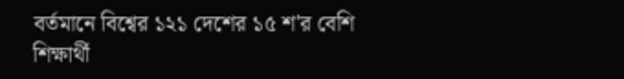বর্তমানে বিশ্বের ১২১ দেশের ১৫ শ'র বেশি শিক্ষার্থী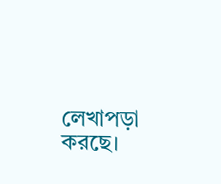লেখাপড়া করছে।